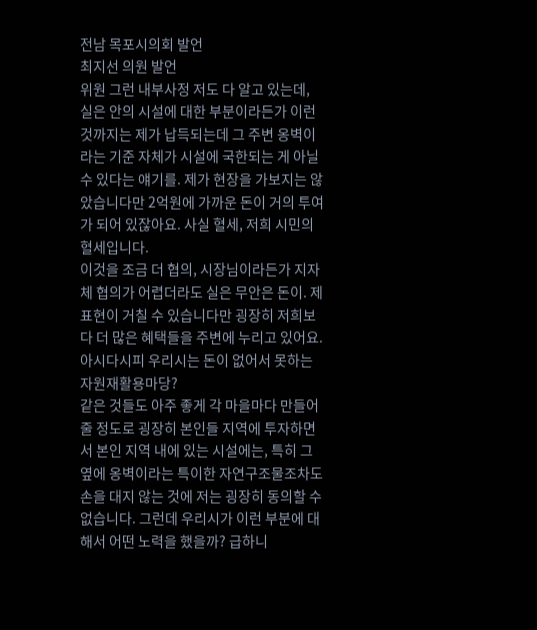전남 목포시의회 발언
최지선 의원 발언
위원 그런 내부사정 저도 다 알고 있는데, 실은 안의 시설에 대한 부분이라든가 이런 것까지는 제가 납득되는데 그 주변 옹벽이라는 기준 자체가 시설에 국한되는 게 아닐 수 있다는 얘기를. 제가 현장을 가보지는 않았습니다만 2억원에 가까운 돈이 거의 투여가 되어 있잖아요. 사실 혈세, 저희 시민의 혈세입니다.
이것을 조금 더 협의, 시장님이라든가 지자체 협의가 어렵더라도 실은 무안은 돈이. 제 표현이 거칠 수 있습니다만 굉장히 저희보다 더 많은 혜택들을 주변에 누리고 있어요. 아시다시피 우리시는 돈이 없어서 못하는 자원재활용마당?
같은 것들도 아주 좋게 각 마을마다 만들어줄 정도로 굉장히 본인들 지역에 투자하면서 본인 지역 내에 있는 시설에는, 특히 그 옆에 옹벽이라는 특이한 자연구조물조차도 손을 대지 않는 것에 저는 굉장히 동의할 수 없습니다. 그런데 우리시가 이런 부분에 대해서 어떤 노력을 했을까? 급하니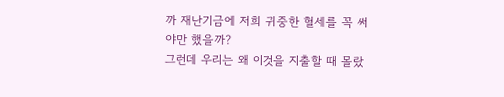까 재난기금에 저희 귀중한 혈세를 꼭 써야만 했을까?
그런데 우리는 왜 이것을 지출할 때 몰랐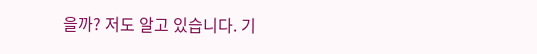을까? 저도 알고 있습니다. 기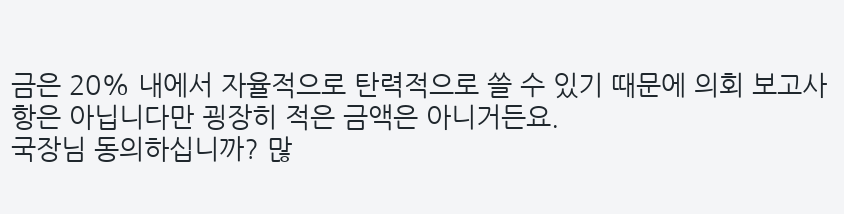금은 20% 내에서 자율적으로 탄력적으로 쓸 수 있기 때문에 의회 보고사항은 아닙니다만 굉장히 적은 금액은 아니거든요.
국장님 동의하십니까? 많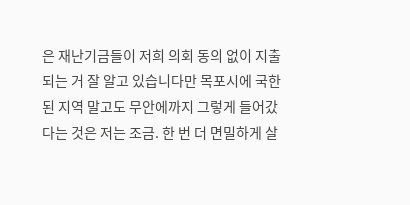은 재난기금들이 저희 의회 동의 없이 지출되는 거 잘 알고 있습니다만 목포시에 국한된 지역 말고도 무안에까지 그렇게 들어갔다는 것은 저는 조금. 한 번 더 면밀하게 살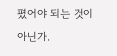폈어야 되는 것이 아닌가.